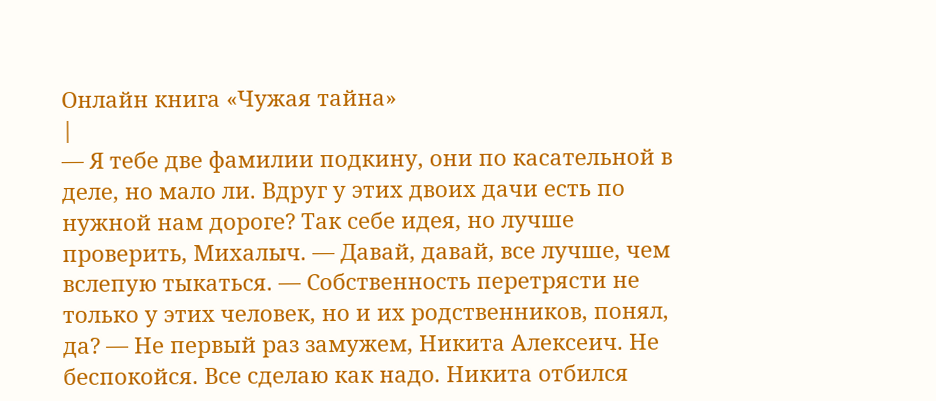Онлайн книга «Чужая тайна»
|
— Я тебе две фамилии подкину, они по касательной в деле, но мало ли. Вдруг у этих двоих дачи есть по нужной нам дороге? Так себе идея, но лучше проверить, Михалыч. — Давай, давай, все лучше, чем вслепую тыкаться. — Собственность перетрясти не только у этих человек, но и их родственников, понял, да? — Не первый раз замужем, Никита Алексеич. Не беспокойся. Все сделаю как надо. Никита отбился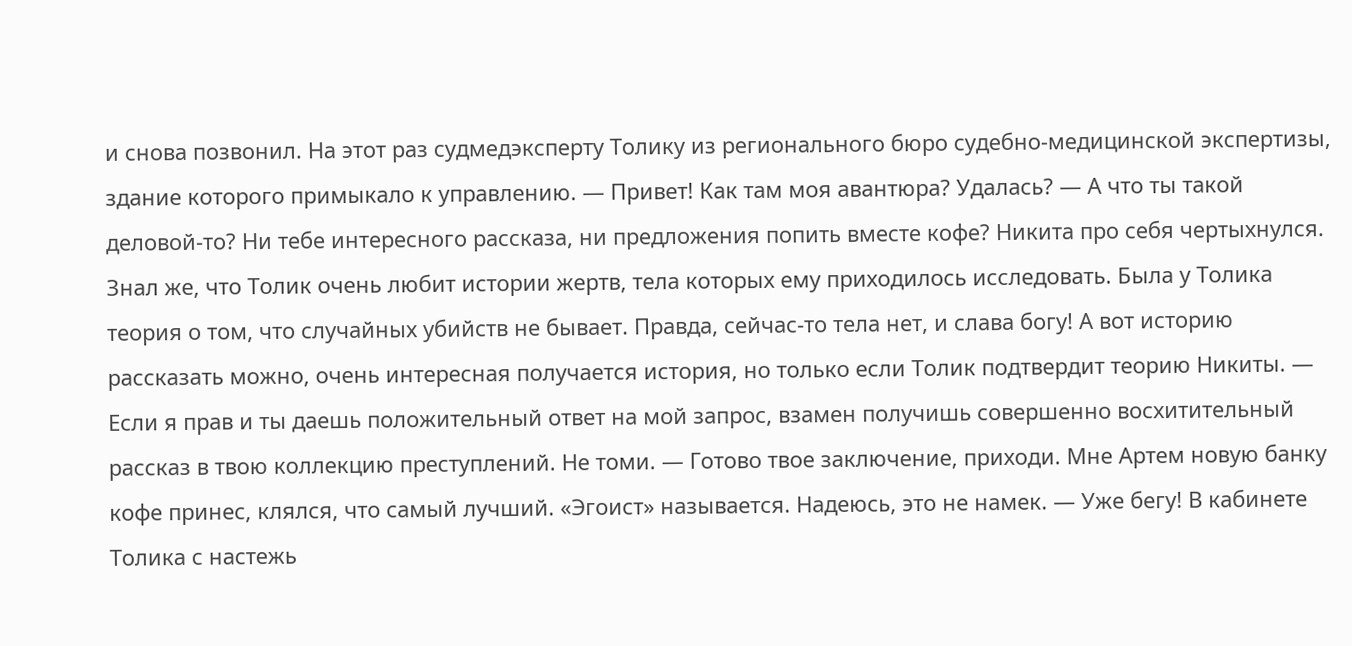и снова позвонил. На этот раз судмедэксперту Толику из регионального бюро судебно-медицинской экспертизы, здание которого примыкало к управлению. — Привет! Как там моя авантюра? Удалась? — А что ты такой деловой-то? Ни тебе интересного рассказа, ни предложения попить вместе кофе? Никита про себя чертыхнулся. Знал же, что Толик очень любит истории жертв, тела которых ему приходилось исследовать. Была у Толика теория о том, что случайных убийств не бывает. Правда, сейчас-то тела нет, и слава богу! А вот историю рассказать можно, очень интересная получается история, но только если Толик подтвердит теорию Никиты. — Если я прав и ты даешь положительный ответ на мой запрос, взамен получишь совершенно восхитительный рассказ в твою коллекцию преступлений. Не томи. — Готово твое заключение, приходи. Мне Артем новую банку кофе принес, клялся, что самый лучший. «Эгоист» называется. Надеюсь, это не намек. — Уже бегу! В кабинете Толика с настежь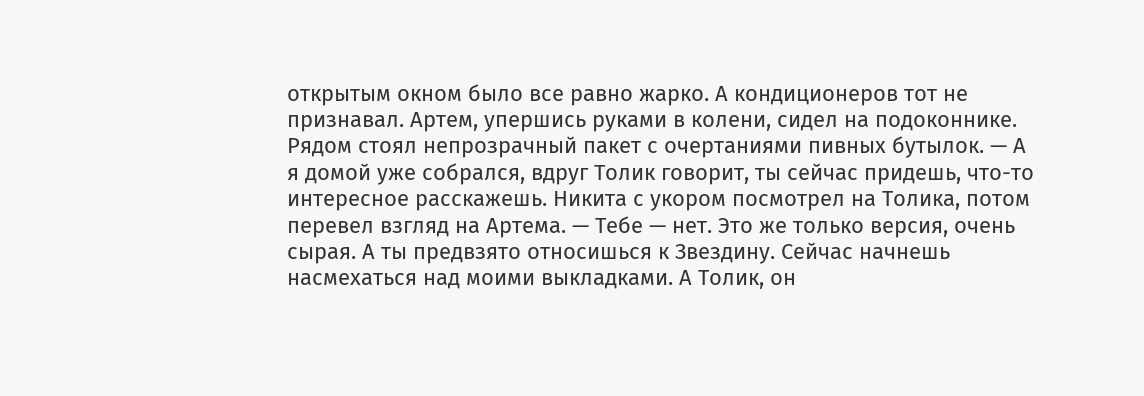открытым окном было все равно жарко. А кондиционеров тот не признавал. Артем, упершись руками в колени, сидел на подоконнике. Рядом стоял непрозрачный пакет с очертаниями пивных бутылок. — А я домой уже собрался, вдруг Толик говорит, ты сейчас придешь, что-то интересное расскажешь. Никита с укором посмотрел на Толика, потом перевел взгляд на Артема. — Тебе — нет. Это же только версия, очень сырая. А ты предвзято относишься к Звездину. Сейчас начнешь насмехаться над моими выкладками. А Толик, он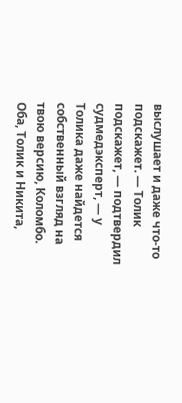выслушает и даже что-то подскажет. — Толик подскажет, — подтвердил судмедэксперт, — у Толика даже найдется собственный взгляд на твою версию, Коломбо. Оба, Толик и Никита,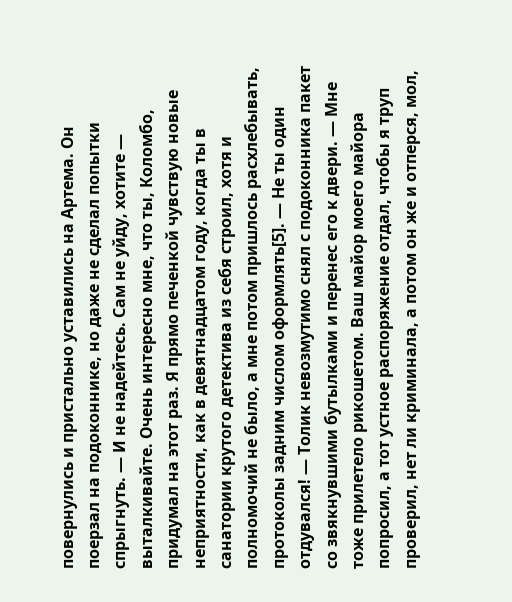повернулись и пристально уставились на Артема. Он поерзал на подоконнике, но даже не сделал попытки спрыгнуть. — И не надейтесь. Сам не уйду, хотите — выталкивайте. Очень интересно мне, что ты, Коломбо, придумал на этот раз. Я прямо печенкой чувствую новые неприятности, как в девятнадцатом году, когда ты в санатории крутого детектива из себя строил, хотя и полномочий не было, а мне потом пришлось расхлебывать, протоколы задним числом оформлять[5]. — Не ты один отдувался! — Толик невозмутимо снял с подоконника пакет со звякнувшими бутылками и перенес его к двери. — Мне тоже прилетело рикошетом. Ваш майор моего майора попросил, а тот устное распоряжение отдал, чтобы я труп проверил, нет ли криминала, а потом он же и отперся, мол,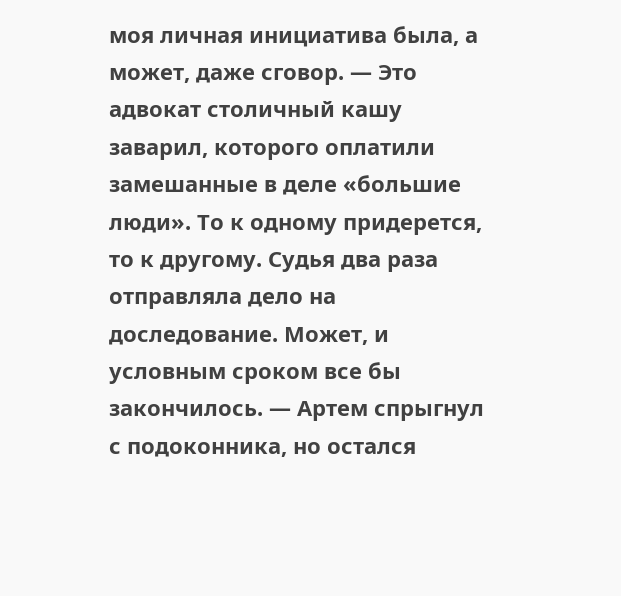моя личная инициатива была, а может, даже сговор. — Это адвокат столичный кашу заварил, которого оплатили замешанные в деле «большие люди». То к одному придерется, то к другому. Судья два раза отправляла дело на доследование. Может, и условным сроком все бы закончилось. — Артем спрыгнул с подоконника, но остался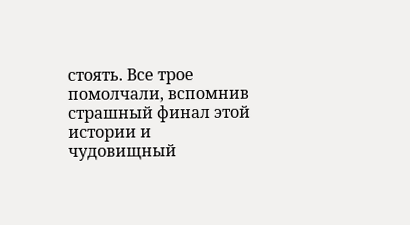стоять. Все трое помолчали, вспомнив страшный финал этой истории и чудовищный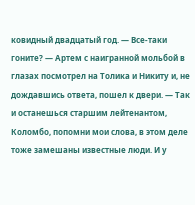ковидный двадцатый год. — Все-таки гоните? — Артем с наигранной мольбой в глазах посмотрел на Толика и Никиту и, не дождавшись ответа, пошел к двери. — Так и останешься старшим лейтенантом, Коломбо, попомни мои слова, в этом деле тоже замешаны известные люди. И у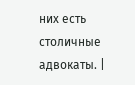них есть столичные адвокаты. |